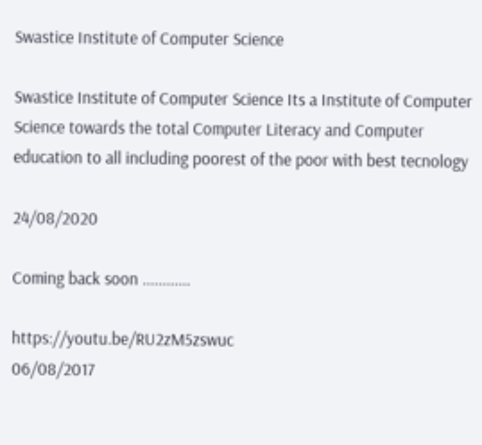Swastice Institute of Computer Science

Swastice Institute of Computer Science Its a Institute of Computer Science towards the total Computer Literacy and Computer education to all including poorest of the poor with best tecnology

24/08/2020

Coming back soon ............

https://youtu.be/RU2zM5zswuc
06/08/2017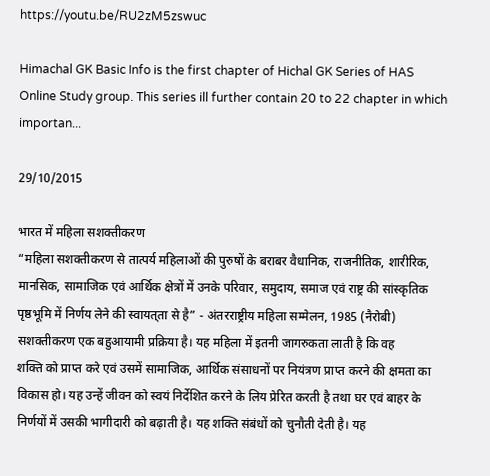https://youtu.be/RU2zM5zswuc

Himachal GK Basic Info is the first chapter of Hichal GK Series of HAS Online Study group. This series ill further contain 20 to 22 chapter in which importan...

29/10/2015

भारत में महिला सशक्तीकरण
“महिला सशक्तीकरण से तात्पर्य महिलाओं की पुरुषों के बराबर वैधानिक, राजनीतिक, शारीरिक, मानसिक, सामाजिक एवं आर्थिक क्षेत्रों में उनके परिवार, समुदाय, समाज एवं राष्ट्र की सांस्कृतिक पृष्ठभूमि में निर्णय लेने की स्वायत्‌ता से है” - अंतरराष्ट्रीय महिला सम्मेलन, 1985 (नैरोबी)
सशक्तीकरण एक बहुआयामी प्रक्रिया है। यह महिला में इतनी जागरुकता लाती है कि वह
शक्ति को प्राप्त करे एवं उसमें सामाजिक, आर्थिक संसाधनों पर नियंत्रण प्राप्त करने की क्षमता का विकास हो। यह उन्हें जीवन को स्वयं निर्देशित करने के लिय प्रेरित करती है तथा घर एवं बाहर के निर्णयों में उसकी भागीदारी को बढ़ाती है। यह शक्ति संबंधों को चुनौती देती है। यह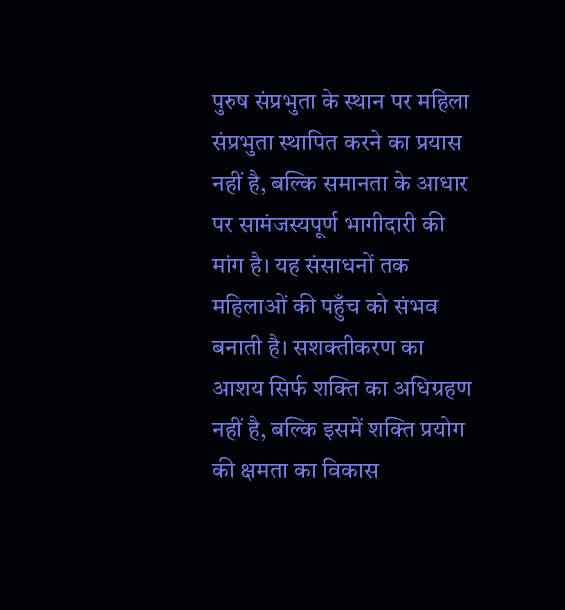पुरुष संप्रभुता के स्थान पर महिला संप्रभुता स्थापित करने का प्रयास नहीं है, बल्कि समानता के आधार पर सामंजस्यपूर्ण भागीदारी की मांग है। यह संसाधनों तक महिलाओं की पहुँच को संभव बनाती है। सशक्तीकरण का आशय सिर्फ शक्ति का अधिग्रहण नहीं है, बल्कि इसमें शक्ति प्रयोग की क्षमता का विकास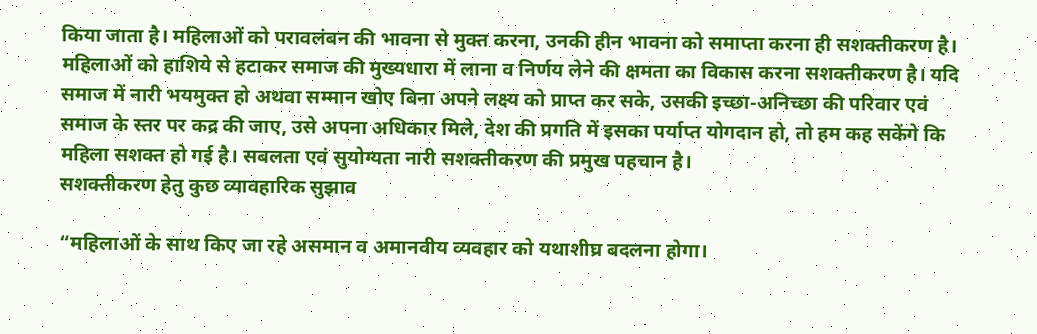किया जाता है। महिलाओं को परावलंबन की भावना से मुक्त करना, उनकी हीन भावना को समाप्ता करना ही सशक्तीकरण है। महिलाओं को हाशिये से हटाकर समाज की मुख्यधारा में लाना व निर्णय लेने की क्षमता का विकास करना सशक्तीकरण है। यदि समाज में नारी भयमुक्त हो अथवा सम्मान खोए बिना अपने लक्ष्य को प्राप्त कर सके, उसकी इच्छा-अनिच्छा की परिवार एवं समाज के स्तर पर कद्र की जाए, उसे अपना अधिकार मिले, देश की प्रगति में इसका पर्याप्त योगदान हो, तो हम कह सकेंगे कि महिला सशक्त हो गई है। सबलता एवं सुयोग्यता नारी सशक्तीकरण की प्रमुख पहचान है।
सशक्तीकरण हेतु कुछ व्यावहारिक सुझाव

“महिलाओं के साथ किए जा रहे असमान व अमानवीय व्यवहार को यथाशीघ्र बदलना होगा।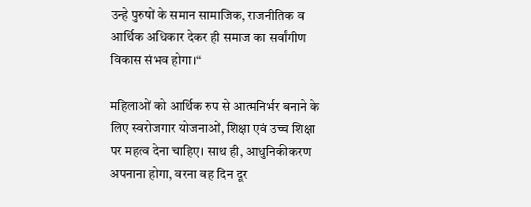उन्हे पुरुषों के समान सामाजिक, राजनीतिक व आर्थिक अधिकार देकर ही समाज का सर्वांगीण विकास संभव होगा।“

महिलाओं को आर्थिक रुप से आत्मनिर्भर बनाने के लिए स्वरोजगार योजनाओं, शिक्षा एवं उच्च शिक्षा पर महत्व देना चाहिए। साथ ही, आधुनिकीकरण अपनाना होगा, वरना वह दिन दूर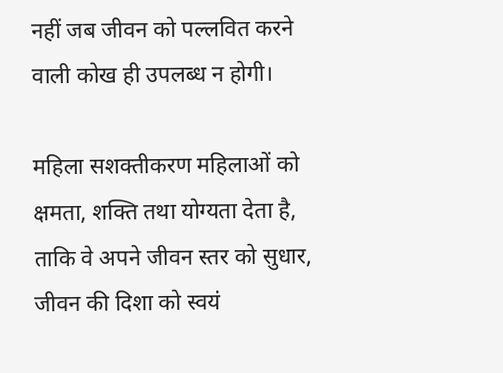नहीं जब जीवन को पल्लवित करने वाली कोख ही उपलब्ध न होगी।

महिला सशक्तीकरण महिलाओं को क्षमता, शक्ति तथा योग्यता देता है, ताकि वे अपने जीवन स्तर को सुधार, जीवन की दिशा को स्वयं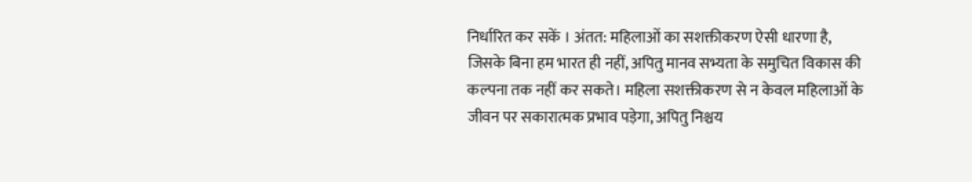निर्धारित कर सकें । अंतत: महिलाओं का सशक्तीकरण ऐसी धारणा है, जिसके बिना हम भारत ही नहीं, अपितु मानव सभ्यता के समुचित विकास की कल्पना तक नहीं कर सकते। महिला सशक्तीकरण से न केवल महिलाओं के जीवन पर सकारात्मक प्रभाव पड़ेगा, अपितु निश्चय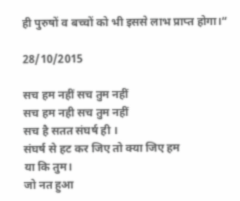ही पुरुषों व बच्चों को भी इससे लाभ प्राप्त होगा।“

28/10/2015

सच हम नहीं सच तुम नहीं
सच हम नही सच तुम नहीं
सच है सतत संघर्ष ही ।
संघर्ष से हट कर जिए तो क्या जिए हम
या कि तुम।
जो नत हुआ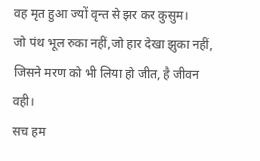वह मृत हुआ ज्यों वृन्त से झर कर कुसुम।
जो पंथ भूल रुका नहीं,जो हार देखा झुका नहीं,
जिसने मरण को भी लिया हो जीत, है जीवन
वही।
सच हम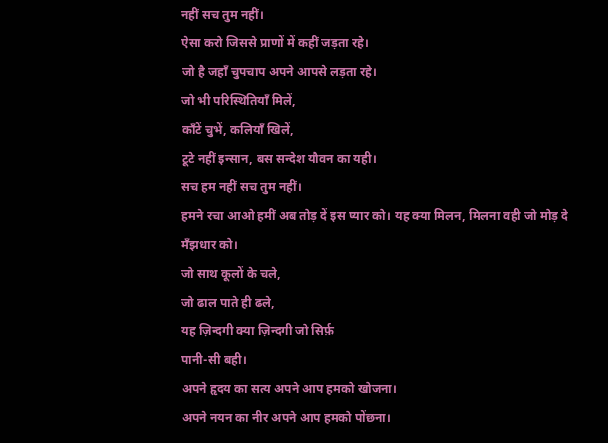नहीं सच तुम नहीं।
ऐसा करो जिससे प्राणों में कहीं जड़ता रहे।
जो है जहाँ चुपचाप अपने आपसे लड़ता रहे।
जो भी परिस्थितियाँ मिलें,
काँटें चुभें, कलियाँ खिलें,
टूटे नहीं इन्सान, बस सन्देश यौवन का यही।
सच हम नहीं सच तुम नहीं।
हमने रचा आओ हमीं अब तोड़ दें इस प्यार को। यह क्या मिलन, मिलना वही जो मोड़ दे
मँझधार को।
जो साथ कूलों के चले,
जो ढाल पाते ही ढले,
यह ज़िन्दगी क्या ज़िन्दगी जो सिर्फ़
पानी-सी बही।
अपने हृदय का सत्य अपने आप हमको खोजना।
अपने नयन का नीर अपने आप हमको पोंछना।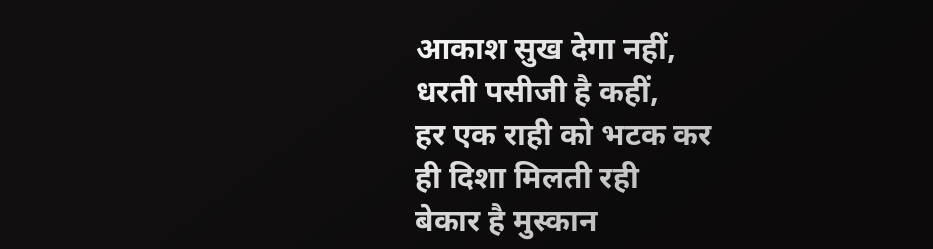आकाश सुख देगा नहीं,
धरती पसीजी है कहीं,
हर एक राही को भटक कर
ही दिशा मिलती रही
बेकार है मुस्कान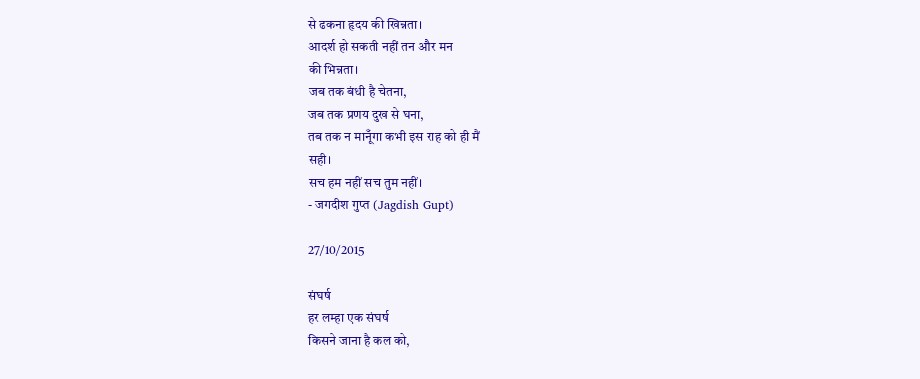से ढकना हृदय की खिन्नता।
आदर्श हो सकती नहीं तन और मन
की भिन्नता।
जब तक बंधी है चेतना,
जब तक प्रणय दुख से घना,
तब तक न मानूँगा कभी इस राह को ही मैं
सही।
सच हम नहीं सच तुम नहीं।
- जगदीश गुप्त (Jagdish Gupt)

27/10/2015

संघर्ष
हर लम्हा एक संघर्ष
किसने जाना है कल को,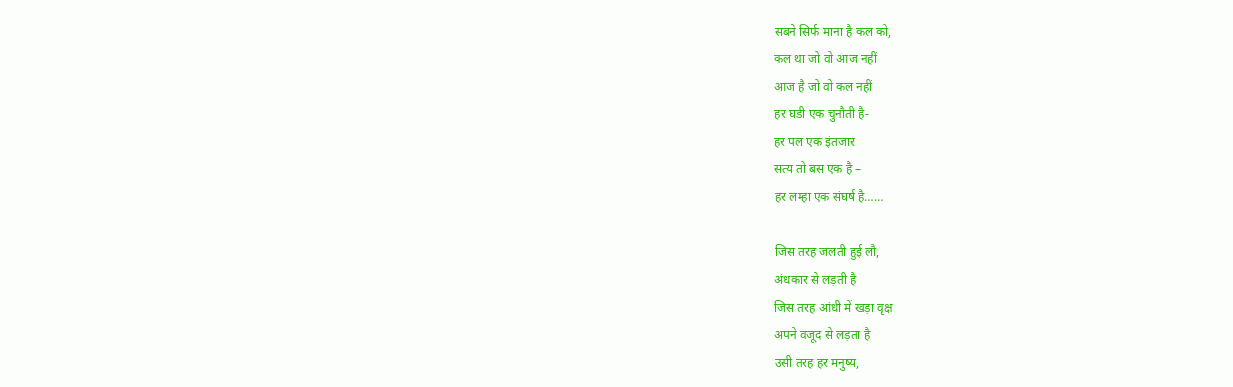सबने सिर्फ माना है कल को,
कल था जो वो आज नहीं
आज है जो वो कल नहीं
हर घडी एक चुनौती है-
हर पल एक इंतजार
सत्य तो बस एक है –
हर लम्हा एक संघर्ष है……

जिस तरह जलती हुई लौ,
अंधकार से लड़ती है
जिस तरह आंधी में खड़ा वृक्ष
अपने वजूद से लड़ता है
उसी तरह हर मनुष्य,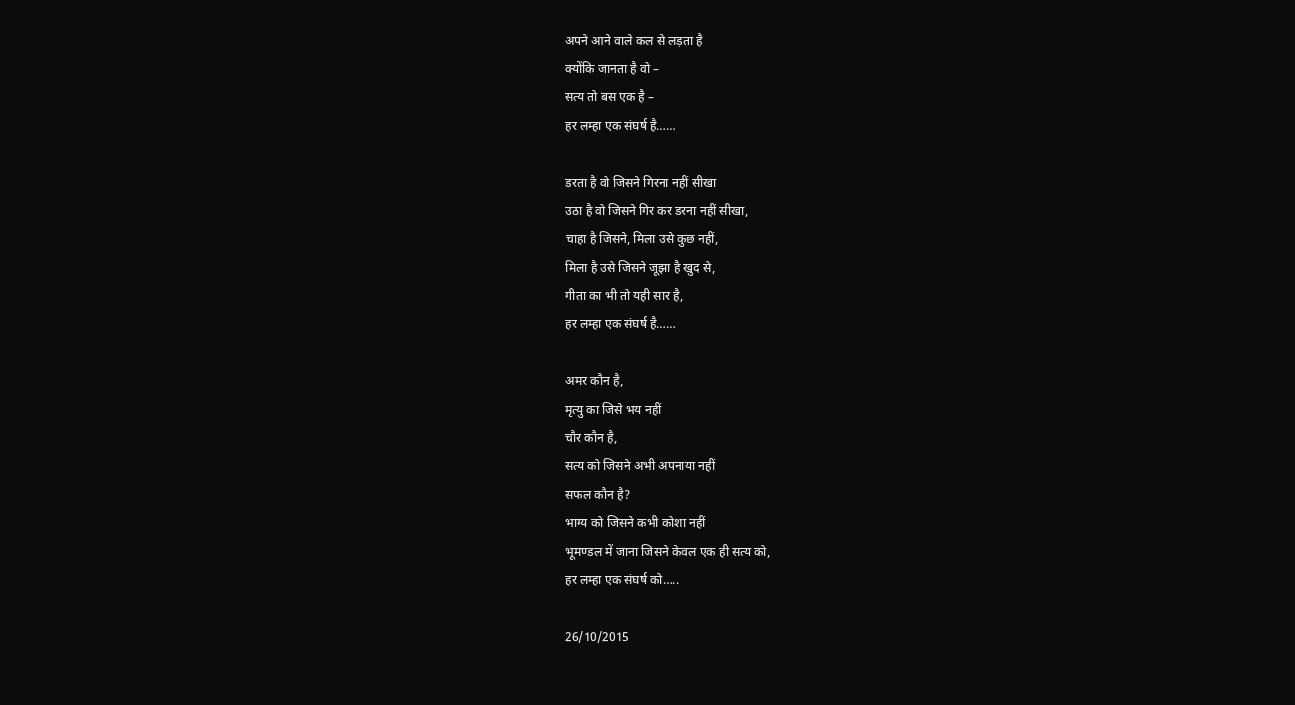अपने आने वाले कल से लड़ता है
क्योंकि जानता है वो –
सत्य तो बस एक है –
हर लम्हा एक संघर्ष है……

डरता है वो जिसने गिरना नहीं सीखा
उठा है वो जिसने गिर कर डरना नहीं सीखा,
चाहा है जिसने, मिला उसे कुछ नहीं,
मिला है उसे जिसने जूझा है खुद से,
गीता का भी तो यही सार है,
हर लम्हा एक संघर्ष है……

अमर कौन है,
मृत्यु का जिसे भय नहीं
चौर कौन है,
सत्य को जिसने अभी अपनाया नहीं
सफल कौन है?
भाग्य को जिसने कभी कोशा नहीं
भूमण्डल में जाना जिसने केवल एक ही सत्य को,
हर लम्हा एक संघर्ष को…..

26/10/2015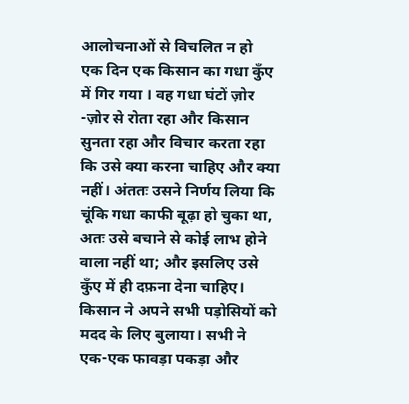आलोचनाओं से विचलित न हो
एक दिन एक किसान का गधा कुँए में गिर गया । वह गधा घंटों ज़ोर -ज़ोर से रोता रहा और किसान सुनता रहा और विचार करता रहा कि उसे क्या करना चाहिए और क्या नहीं। अंततः उसने निर्णय लिया कि चूंकि गधा काफी बूढ़ा हो चुका था, अतः उसे बचाने से कोई लाभ होने वाला नहीं था; और इसलिए उसे कुँए में ही दफ़ना देना चाहिए। किसान ने अपने सभी पड़ोसियों को मदद के लिए बुलाया। सभी ने एक-एक फावड़ा पकड़ा और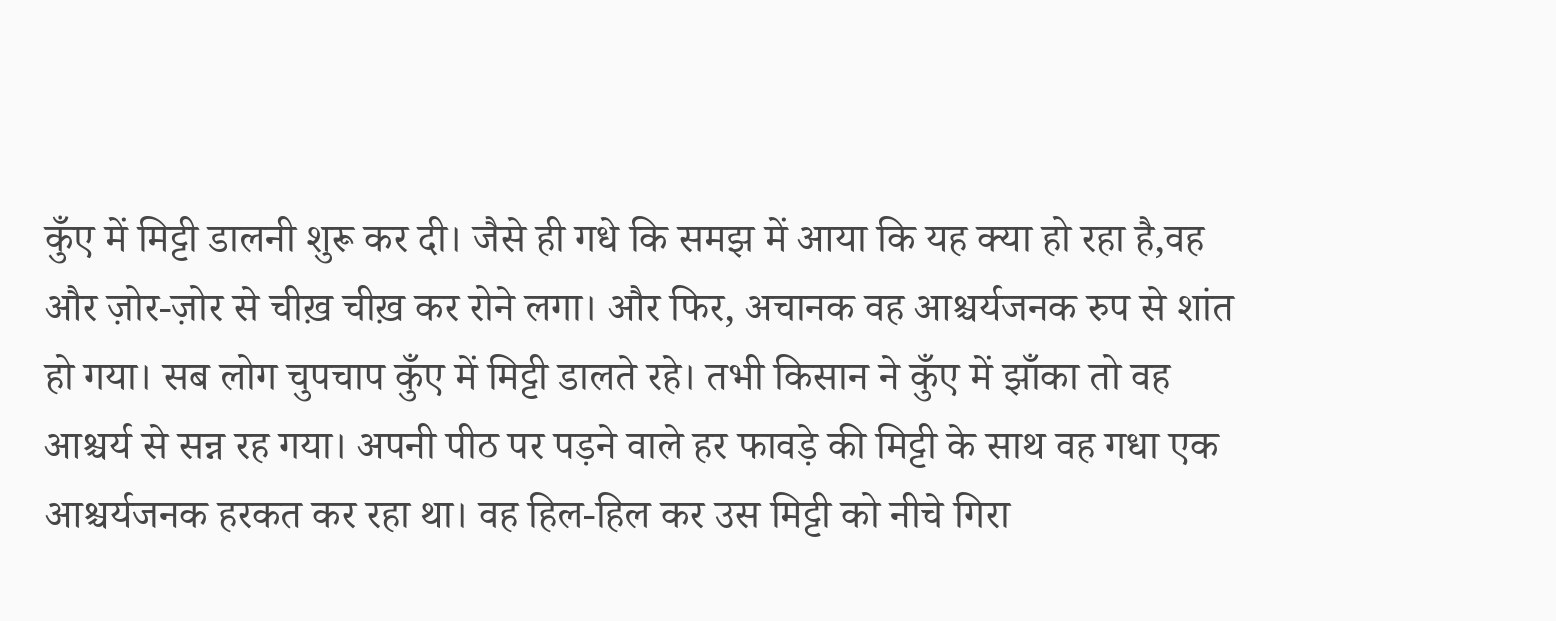कुँए में मिट्टी डालनी शुरू कर दी। जैसे ही गधे कि समझ में आया कि यह क्या हो रहा है,वह और ज़ोर-ज़ोर से चीख़ चीख़ कर रोने लगा। और फिर, अचानक वह आश्चर्यजनक रुप से शांत हो गया। सब लोग चुपचाप कुँए में मिट्टी डालते रहे। तभी किसान ने कुँए में झाँका तो वह आश्चर्य से सन्न रह गया। अपनी पीठ पर पड़ने वाले हर फावड़े की मिट्टी के साथ वह गधा एक आश्चर्यजनक हरकत कर रहा था। वह हिल-हिल कर उस मिट्टी को नीचे गिरा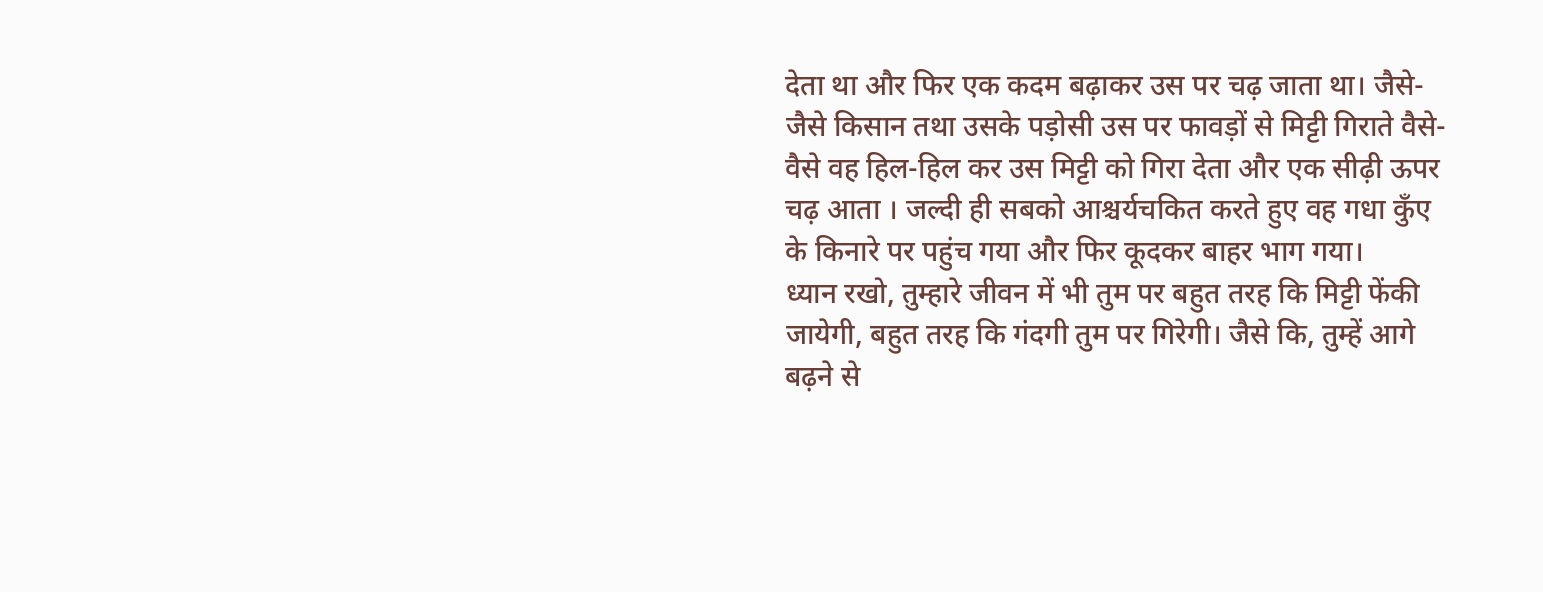देता था और फिर एक कदम बढ़ाकर उस पर चढ़ जाता था। जैसे-जैसे किसान तथा उसके पड़ोसी उस पर फावड़ों से मिट्टी गिराते वैसे-वैसे वह हिल-हिल कर उस मिट्टी को गिरा देता और एक सीढ़ी ऊपर चढ़ आता । जल्दी ही सबको आश्चर्यचकित करते हुए वह गधा कुँए के किनारे पर पहुंच गया और फिर कूदकर बाहर भाग गया।
ध्यान रखो, तुम्हारे जीवन में भी तुम पर बहुत तरह कि मिट्टी फेंकी जायेगी, बहुत तरह कि गंदगी तुम पर गिरेगी। जैसे कि, तुम्हें आगे बढ़ने से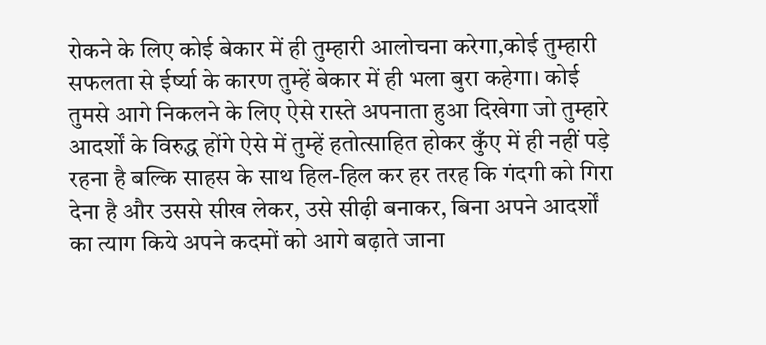रोकने के लिए कोई बेकार में ही तुम्हारी आलोचना करेगा,कोई तुम्हारी सफलता से ईर्ष्या के कारण तुम्हें बेकार में ही भला बुरा कहेगा। कोई तुमसे आगे निकलने के लिए ऐसे रास्ते अपनाता हुआ दिखेगा जो तुम्हारे आदर्शों के विरुद्ध होंगे ऐसे में तुम्हें हतोत्साहित होकर कुँए में ही नहीं पड़े रहना है बल्कि साहस के साथ हिल-हिल कर हर तरह कि गंदगी को गिरा देना है और उससे सीख लेकर, उसे सीढ़ी बनाकर, बिना अपने आदर्शों का त्याग किये अपने कदमों को आगे बढ़ाते जाना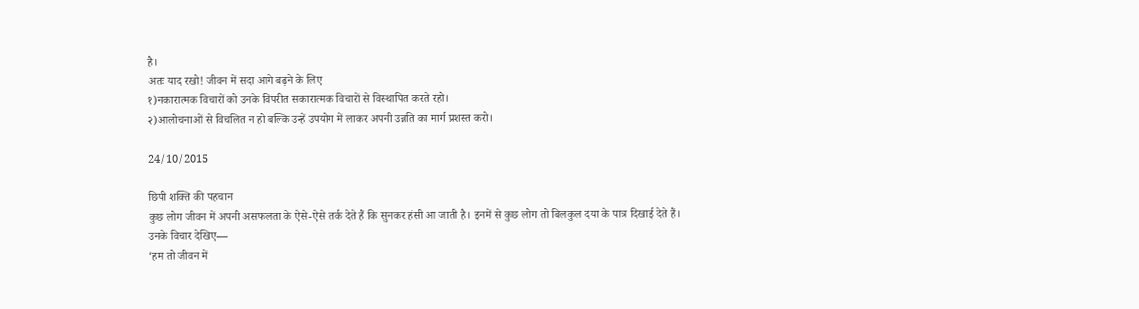है।
अतः याद रखो! जीवन में सदा आगे बढ़ने के लिए
१)नकारात्मक विचारों को उनके विपरीत सकारात्मक विचारों से विस्थापित करते रहो।
२)आलोचनाओं से विचलित न हो बल्कि उन्हें उपयोग में लाकर अपनी उन्नति का मार्ग प्रशस्त करो।

24/10/2015

छिपी शक्ति की पहचान
कुछ लोग जीवन में अपनी असफलता के ऐसे-ऐसे तर्क देते हैं कि सुनकर हंसी आ जाती है। इनमें से कुछ लोग तो बिलकुल दया के पात्र दिखाई देते हैं।
उनके विचार देखिए—
‘हम तो जीवन में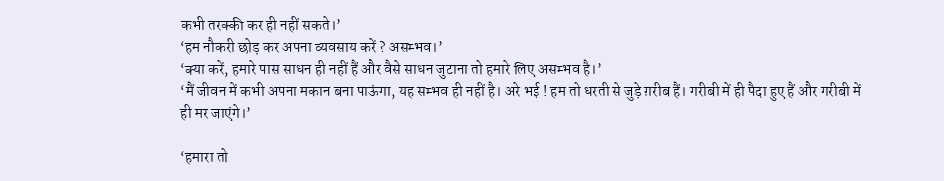कभी तरक्की कर ही नहीं सकते।’
‘हम नौकरी छोड़ कर अपना व्यवसाय करें ? असम्भव।’
‘क्या करें, हमारे पास साधन ही नहीं हैं और वैसे साधन जुटाना तो हमारे लिए असम्भव है।’
‘मैं जीवन में कभी अपना मकान बना पाऊंगा, यह सम्भव ही नहीं है। अरे भई ! हम तो धरती से जुड़े ग़रीब हैं। गरीबी में ही पैदा हुए हैं और गरीबी में ही मर जाएंगे।’

‘हमारा तो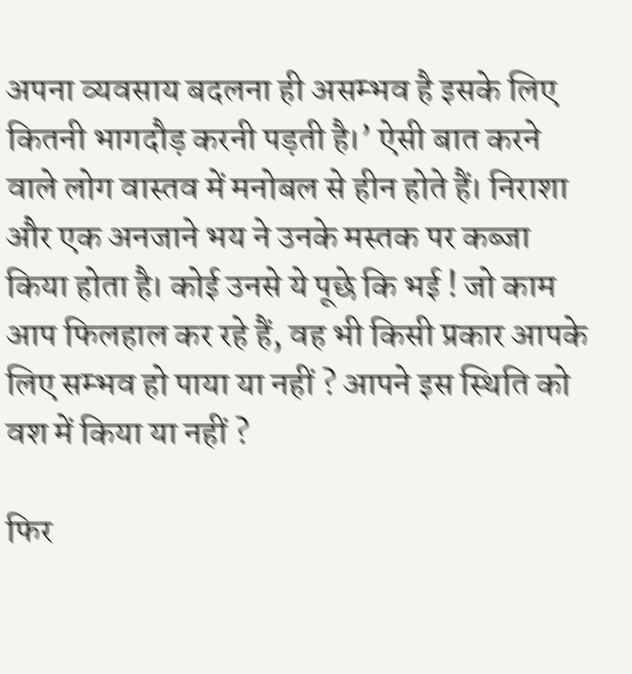अपना व्यवसाय बदलना ही असम्भव है इसके लिए कितनी भागदौड़ करनी पड़ती है।’ ऐसी बात करने वाले लोग वास्तव में मनोबल से हीन होते हैं। निराशा और एक अनजाने भय ने उनके मस्तक पर कब्जा किया होता है। कोई उनसे ये पूछे कि भई ! जो काम आप फिलहाल कर रहे हैं, वह भी किसी प्रकार आपके लिए सम्भव हो पाया या नहीं ? आपने इस स्थिति को वश में किया या नहीं ?

फिर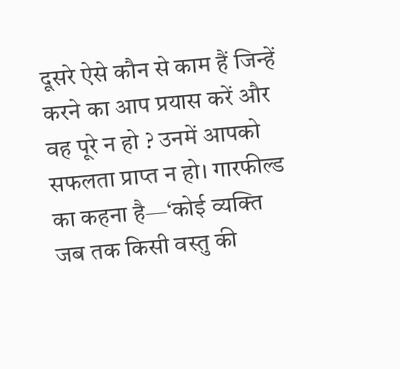दूसरे ऐसे कौन से काम हैं जिन्हें करने का आप प्रयास करें और वह पूरे न हो ? उनमें आपको सफलता प्राप्त न हो। गारफील्ड का कहना है—‘कोई व्यक्ति जब तक किसी वस्तु की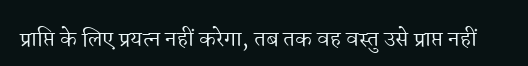प्राप्ति के लिए प्रयत्न नहीं करेगा, तब तक वह वस्तु उसे प्राप्त नहीं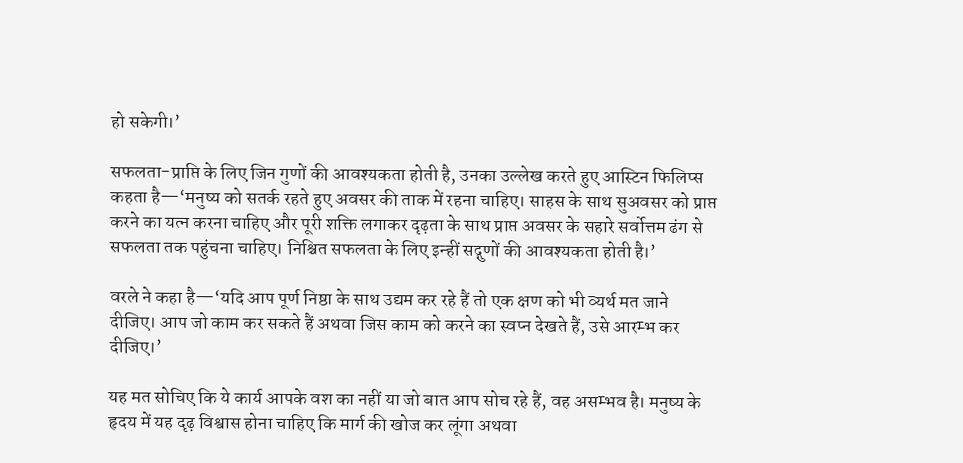हो सकेगी।’

सफलता-प्राप्ति के लिए जिन गुणों की आवश्यकता होती है, उनका उल्लेख करते हुए आस्टिन फिलिप्स कहता है—‘मनुष्य को सतर्क रहते हुए अवसर की ताक में रहना चाहिए। साहस के साथ सुअवसर को प्राप्त करने का यत्न करना चाहिए और पूरी शक्ति लगाकर दृढ़ता के साथ प्राप्त अवसर के सहारे सर्वोत्तम ढंग से सफलता तक पहुंचना चाहिए। निश्चित सफलता के लिए इन्हीं सद्गुणों की आवश्यकता होती है।’

वरले ने कहा है—‘यदि आप पूर्ण निष्ठा के साथ उद्यम कर रहे हैं तो एक क्षण को भी व्यर्थ मत जाने दीजिए। आप जो काम कर सकते हैं अथवा जिस काम को करने का स्वप्न देखते हैं, उसे आरम्भ कर दीजिए।’

यह मत सोचिए कि ये कार्य आपके वश का नहीं या जो बात आप सोच रहे हैं, वह असम्भव है। मनुष्य के हृदय में यह दृढ़ विश्वास होना चाहिए कि मार्ग की खोज कर लूंगा अथवा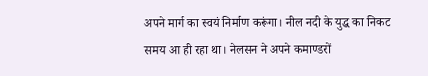अपने मार्ग का स्वयं निर्माण करूंगा। नील नदी के युद्ध का निकट समय आ ही रहा था। नेलसन ने अपने कमाण्डरों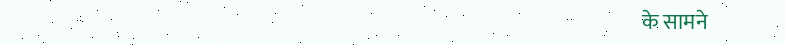के सामने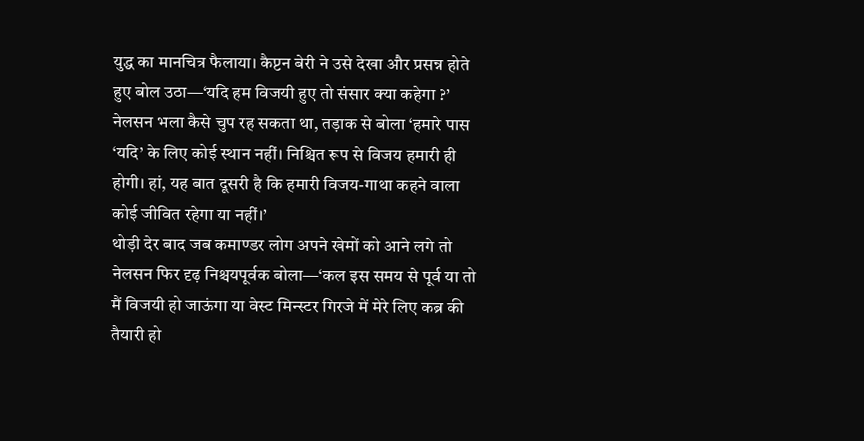युद्ध का मानचित्र फैलाया। कैप्टन बेरी ने उसे देखा और प्रसन्न होते हुए बोल उठा—‘यदि हम विजयी हुए तो संसार क्या कहेगा ?’
नेलसन भला कैसे चुप रह सकता था, तड़ाक से बोला ‘हमारे पास ‘यदि’ के लिए कोई स्थान नहीं। निश्चित रूप से विजय हमारी ही होगी। हां, यह बात दूसरी है कि हमारी विजय-गाथा कहने वाला कोई जीवित रहेगा या नहीं।’
थोड़ी देर बाद जब कमाण्डर लोग अपने खेमों को आने लगे तो नेलसन फिर दृढ़ निश्चयपूर्वक बोला—‘कल इस समय से पूर्व या तो मैं विजयी हो जाऊंगा या वेस्ट मिन्स्टर गिरजे में मेरे लिए कब्र की तैयारी हो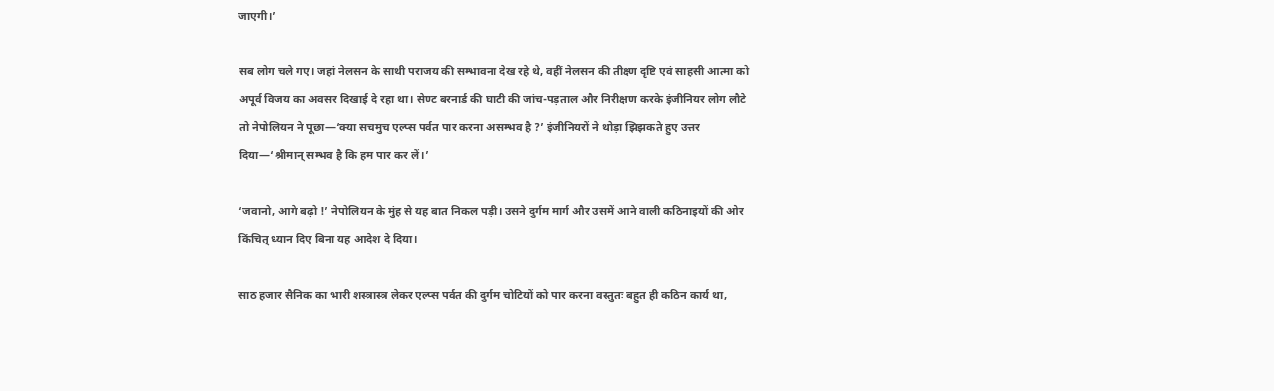जाएगी।’

सब लोग चले गए। जहां नेलसन के साथी पराजय की सम्भावना देख रहे थे, वहीं नेलसन की तीक्ष्ण दृष्टि एवं साहसी आत्मा को अपूर्व विजय का अवसर दिखाई दे रहा था। सेण्ट बरनार्ड की घाटी की जांच-पड़ताल और निरीक्षण करके इंजीनियर लोग लौटे तो नेपोलियन ने पूछा—‘क्या सचमुच एल्प्स पर्वत पार करना असम्भव है ?’ इंजीनियरों ने थोड़ा झिझकते हुए उत्तर दिया—‘श्रीमान् सम्भव है कि हम पार कर लें।’

‘जवानो, आगे बढ़ो !’ नेपोलियन के मुंह से यह बात निकल पड़ी। उसने दुर्गम मार्ग और उसमें आने वाली कठिनाइयों की ओर किंचित् ध्यान दिए बिना यह आदेश दे दिया।

साठ हजार सैनिक का भारी शस्त्रास्त्र लेकर एल्प्स पर्वत की दुर्गम चोटियों को पार करना वस्तुतः बहुत ही कठिन कार्य था,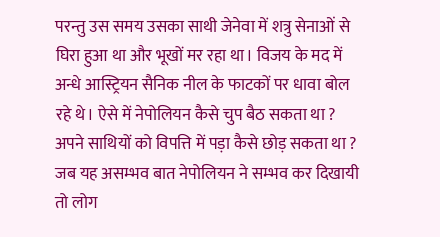परन्तु उस समय उसका साथी जेनेवा में शत्रु सेनाओं से घिरा हुआ था और भूखों मर रहा था। विजय के मद में अन्धे आस्ट्रियन सैनिक नील के फाटकों पर धावा बोल रहे थे। ऐसे में नेपोलियन कैसे चुप बैठ सकता था ? अपने साथियों को विपत्ति में पड़ा कैसे छोड़ सकता था ? जब यह असम्भव बात नेपोलियन ने सम्भव कर दिखायी तो लोग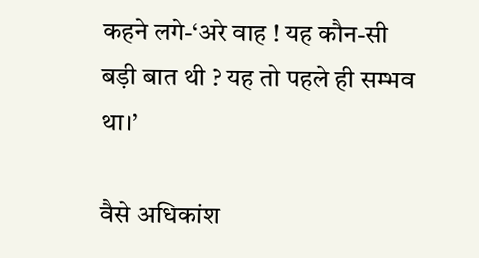कहने लगे-‘अरे वाह ! यह कौन-सी बड़ी बात थी ? यह तो पहले ही सम्भव था।’

वैसे अधिकांश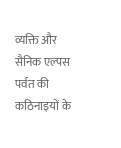व्यक्ति और सैनिक एल्पस पर्वत की कठिनाइयों के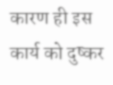कारण ही इस कार्य को दुष्कर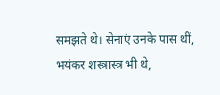समझते थे। सेनाएं उनके पास थीं, भयंकर शस्त्रास्त्र भी थे,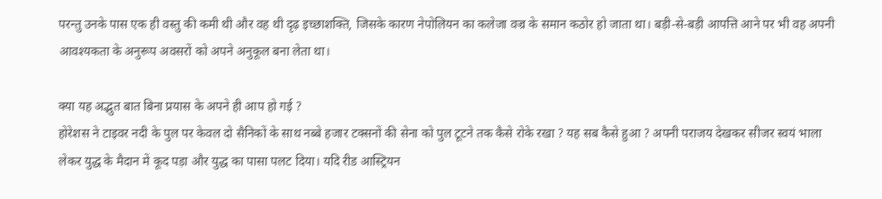परन्तु उनके पास एक ही वस्तु की कमी थी और वह थी दृढ़ इच्छाशक्ति, जिसके कारण नेपोलियन का कलेजा वज्र के समान कठोर हो जाता था। बड़ी-से-बड़ी आपत्ति आने पर भी वह अपनी आवश्यकता के अनुरूप अवसरों को अपने अनुकूल बना लेता था।

क्या यह अद्भुत बात बिना प्रयास के अपने ही आप हो गई ?
होरेशस ने टाइवर नदी के पुल पर केवल दो सैनिकों के साथ नब्बे हजार टक्सनों की सेना को पुल टूटने तक कैसे रोके रखा ? यह सब कैसे हुआ ? अपनी पराजय देखकर सीजर स्वयं भाला लेकर युद्ध के मैदान में कूद पड़ा और युद्ध का पासा पलट दिया। यदि रीड आस्ट्रियन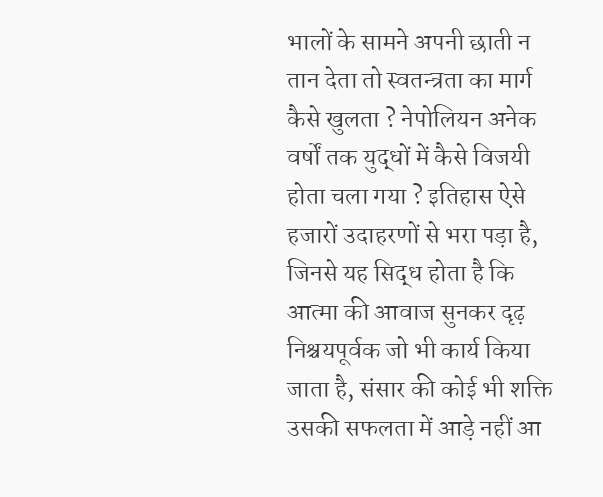भालों के सामने अपनी छाती न तान देता तो स्वतन्त्रता का मार्ग कैसे खुलता ? नेपोलियन अनेक वर्षों तक युद्धों में कैसे विजयी होता चला गया ? इतिहास ऐसे हजारों उदाहरणों से भरा पड़ा है, जिनसे यह सिद्ध होता है कि आत्मा की आवाज सुनकर दृढ़ निश्चयपूर्वक जो भी कार्य किया जाता है, संसार की कोई भी शक्ति उसकी सफलता में आड़े नहीं आ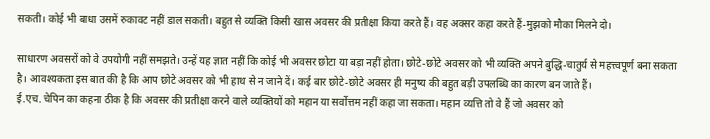सकती। कोई भी बाधा उसमें रुकावट नहीं डाल सकती। बहुत से व्यक्ति किसी खास अवसर की प्रतीक्षा किया करते हैं। वह अक्सर कहा करते हैं-मुझको मौका मिलने दो।

साधारण अवसरों को वे उपयोगी नहीं समझते। उन्हें यह ज्ञात नहीं कि कोई भी अवसर छोटा या बड़ा नहीं होता। छोटे-छोटे अवसर को भी व्यक्ति अपने बुद्धि-चातुर्य से महत्त्वपूर्ण बना सकता है। आवश्यकता इस बात की है कि आप छोटे अवसर को भी हाथ से न जाने दें। कई बार छोटे-छोटे अवसर ही मनुष्य की बहुत बड़ी उपलब्धि का कारण बन जाते हैं।
ई.एच. चेपिन का कहना ठीक है कि अवसर की प्रतीक्षा करने वाले व्यक्तियों को महान या सर्वोत्तम नहीं कहा जा सकता। महान व्यत्ति तो वे हैं जो अवसर को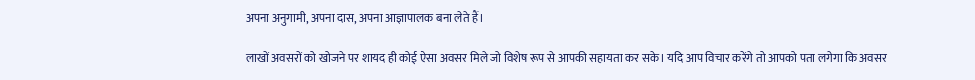अपना अनुगामी, अपना दास, अपना आज्ञापालक बना लेते हैं।

लाखों अवसरों को खोजने पर शायद ही कोई ऐसा अवसर मिले जो विशेष रूप से आपकी सहायता कर सके। यदि आप विचार करेंगे तो आपको पता लगेगा कि अवसर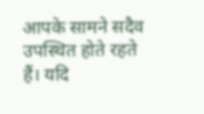आपके सामने सदैव उपस्थित होते रहते हैं। यदि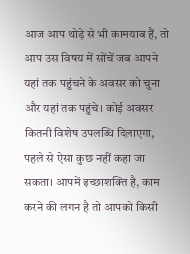आज आप थोड़े से भी कामयाब हैं, तो आप उस विषय में सोंचें जब आपने यहां तक पहुंचने के अवसर को चुना और यहां तक पहुंचे। कोई अवसर कितनी विशेष उपलब्धि दिलाएगा, पहले से ऐसा कुछ नहीं कहा जा सकता। आपमें इच्छाशक्ति है, काम करने की लगन है तो आपको किसी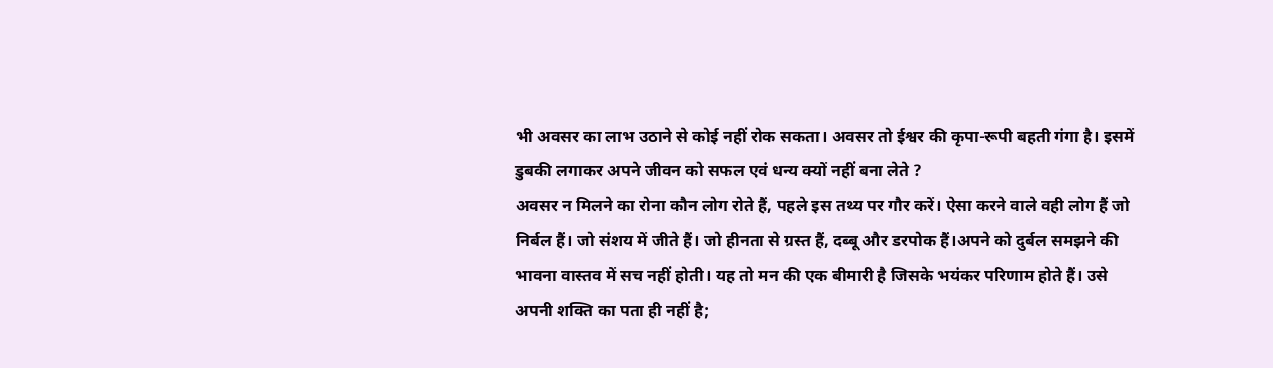भी अवसर का लाभ उठाने से कोई नहीं रोक सकता। अवसर तो ईश्वर की कृपा-रूपी बहती गंगा है। इसमें डुबकी लगाकर अपने जीवन को सफल एवं धन्य क्यों नहीं बना लेते ?
अवसर न मिलने का रोना कौन लोग रोते हैं, पहले इस तथ्य पर गौर करें। ऐसा करने वाले वही लोग हैं जो निर्बल हैं। जो संशय में जीते हैं। जो हीनता से ग्रस्त हैं, दब्बू और डरपोक हैं।अपने को दुर्बल समझने की भावना वास्तव में सच नहीं होती। यह तो मन की एक बीमारी है जिसके भयंकर परिणाम होते हैं। उसे अपनी शक्ति का पता ही नहीं है;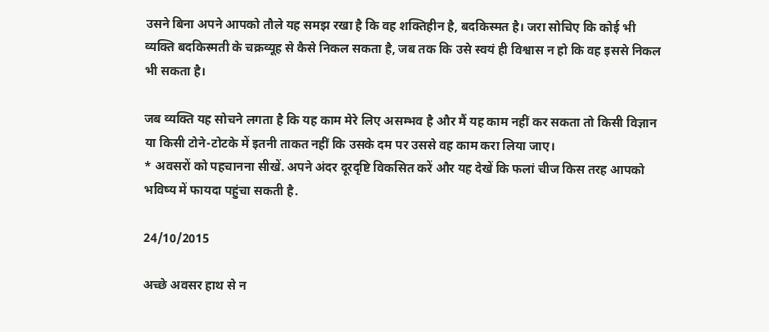उसने बिना अपने आपको तौले यह समझ रखा है कि वह शक्तिहीन है, बदकिस्मत है। जरा सोचिए कि कोई भी व्यक्ति बदकिस्मती के चक्रव्यूह से कैसे निकल सकता है, जब तक कि उसे स्वयं ही विश्वास न हो कि वह इससे निकल भी सकता है।

जब व्यक्ति यह सोचने लगता है कि यह काम मेरे लिए असम्भव है और मैं यह काम नहीं कर सकता तो किसी विज्ञान या किसी टोने-टोटके में इतनी ताकत नहीं कि उसके दम पर उससे वह काम करा लिया जाए।
* अवसरों को पहचानना सीखें. अपने अंदर दूरदृष्टि विकसित करें और यह देखें कि फलां चीज किस तरह आपको भविष्य में फायदा पहुंचा सकती है.

24/10/2015

अच्छे अवसर हाथ से न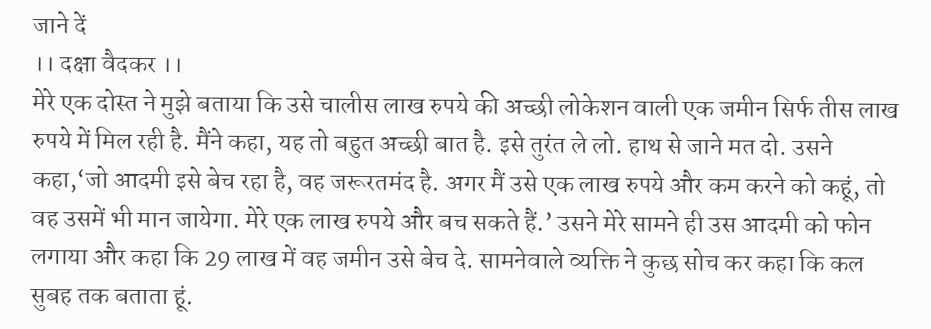जाने दें
।। दक्षा वैदकर ।।
मेरे एक दोस्त ने मुझे बताया कि उसे चालीस लाख रुपये की अच्छी लोकेशन वाली एक जमीन सिर्फ तीस लाख रुपये में मिल रही है. मैंने कहा, यह तो बहुत अच्छी बात है. इसे तुरंत ले लो. हाथ से जाने मत दो. उसने कहा,‘जो आदमी इसे बेच रहा है, वह जरूरतमंद है. अगर मैं उसे एक लाख रुपये और कम करने को कहूं, तो वह उसमें भी मान जायेगा. मेरे एक लाख रुपये और बच सकते हैं.’ उसने मेरे सामने ही उस आदमी को फोन लगाया और कहा कि 29 लाख में वह जमीन उसे बेच दे. सामनेवाले व्यक्ति ने कुछ सोच कर कहा कि कल सुबह तक बताता हूं.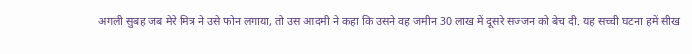अगली सुबह जब मेरे मित्र ने उसे फोन लगाया, तो उस आदमी ने कहा कि उसने वह जमीन 30 लाख में दूसरे सज्जन को बेच दी. यह सच्ची घटना हमें सीख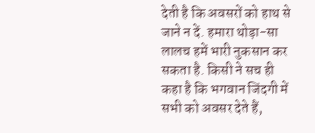देती है कि अवसरों को हाथ से जाने न दें. हमारा थोड़ा-सा लालच हमें भारी नुकसान कर सकता है. किसी ने सच ही कहा है कि भगवान जिंदगी में सभी को अवसर देते हैं,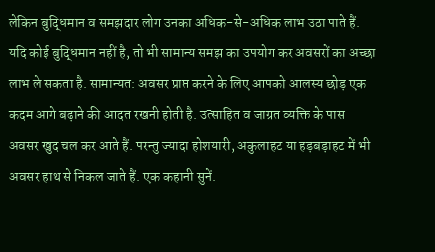लेकिन बुद्धिमान व समझदार लोग उनका अधिक-से-अधिक लाभ उठा पाते हैं. यदि कोई बुद्धिमान नहीं है, तो भी सामान्य समझ का उपयोग कर अवसरों का अच्छा लाभ ले सकता है. सामान्यत: अवसर प्राप्त करने के लिए आपको आलस्य छोड़ एक कदम आगे बढ़ाने की आदत रखनी होती है. उत्साहित व जाग्रत व्यक्ति के पास अवसर खुद चल कर आते हैं. परन्तु ज्यादा होशयारी, अकुलाहट या हड़बड़ाहट में भी अवसर हाथ से निकल जाते हैं. एक कहानी सुनें.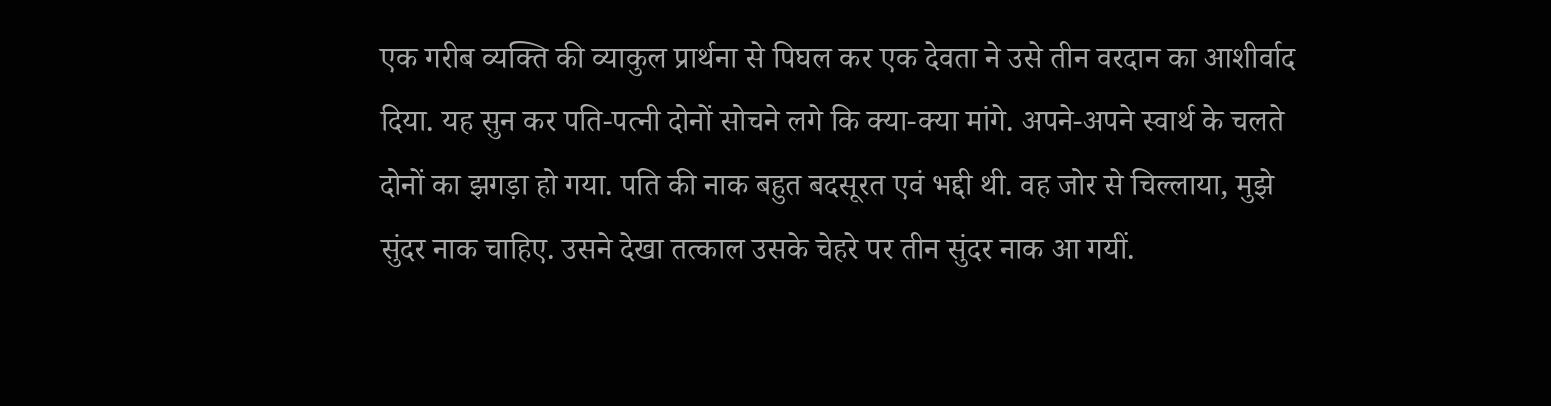एक गरीब व्यक्ति की व्याकुल प्रार्थना से पिघल कर एक देवता ने उसे तीन वरदान का आशीर्वाद दिया. यह सुन कर पति-पत्नी दोनों सोचने लगे कि क्या-क्या मांगे. अपने-अपने स्वार्थ के चलते दोनों का झगड़ा हो गया. पति की नाक बहुत बदसूरत एवं भद्दी थी. वह जोर से चिल्लाया, मुझे सुंदर नाक चाहिए. उसने देखा तत्काल उसके चेहरे पर तीन सुंदर नाक आ गयीं.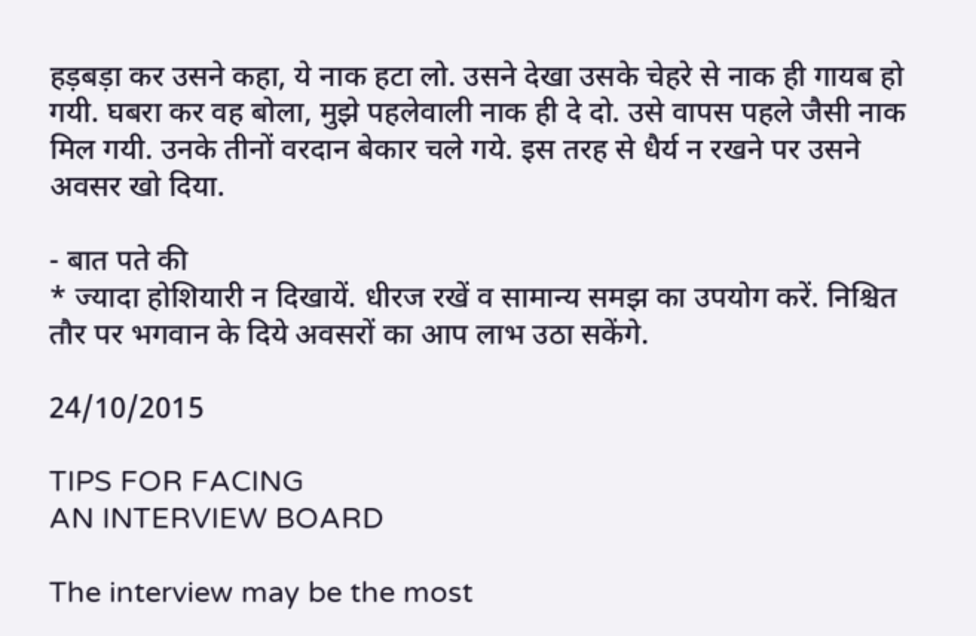हड़बड़ा कर उसने कहा, ये नाक हटा लो. उसने देखा उसके चेहरे से नाक ही गायब हो गयी. घबरा कर वह बोला, मुझे पहलेवाली नाक ही दे दो. उसे वापस पहले जैसी नाक मिल गयी. उनके तीनों वरदान बेकार चले गये. इस तरह से धैर्य न रखने पर उसने अवसर खो दिया.

- बात पते की
* ज्यादा होशियारी न दिखायें. धीरज रखें व सामान्य समझ का उपयोग करें. निश्चित तौर पर भगवान के दिये अवसरों का आप लाभ उठा सकेंगे.

24/10/2015

TIPS FOR FACING
AN INTERVIEW BOARD

The interview may be the most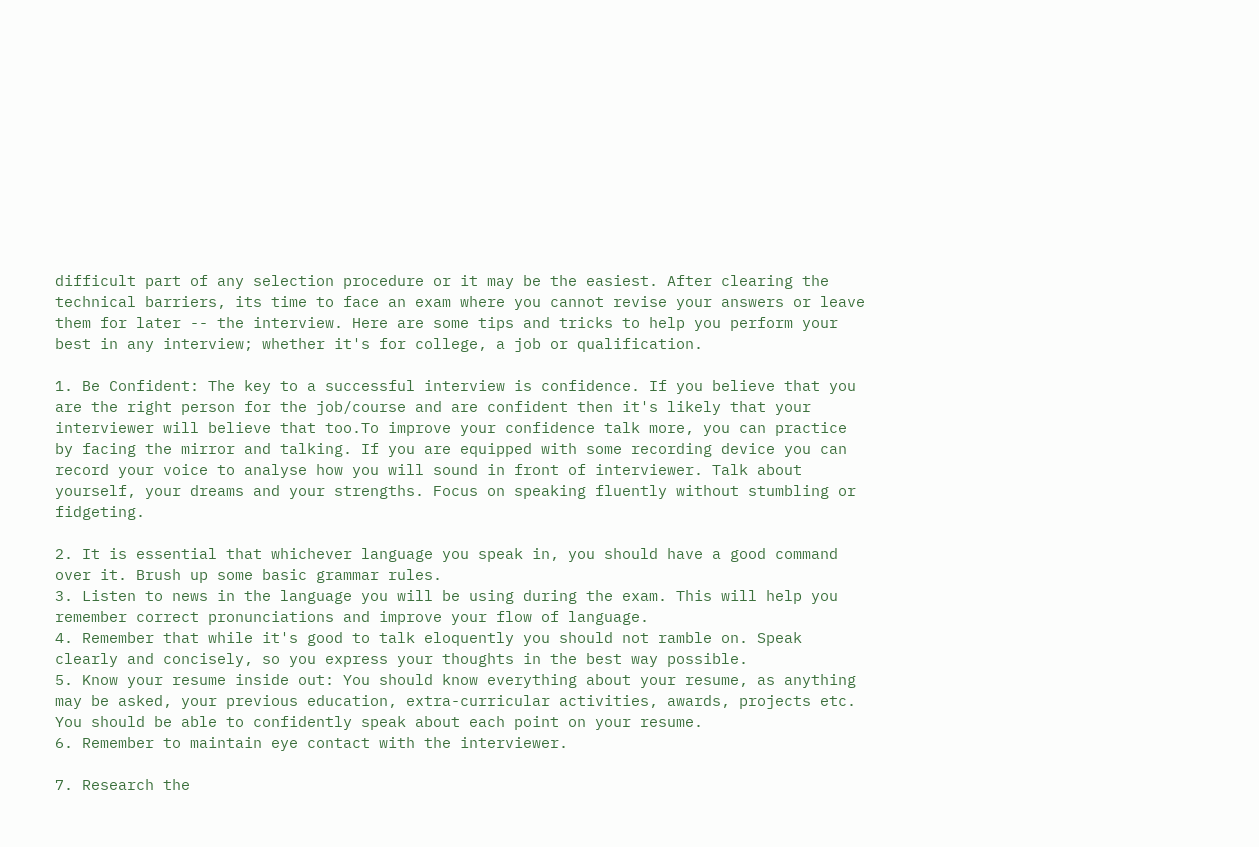difficult part of any selection procedure or it may be the easiest. After clearing the technical barriers, its time to face an exam where you cannot revise your answers or leave them for later -- the interview. Here are some tips and tricks to help you perform your best in any interview; whether it's for college, a job or qualification.

1. Be Confident: The key to a successful interview is confidence. If you believe that you are the right person for the job/course and are confident then it's likely that your interviewer will believe that too.To improve your confidence talk more, you can practice by facing the mirror and talking. If you are equipped with some recording device you can record your voice to analyse how you will sound in front of interviewer. Talk about yourself, your dreams and your strengths. Focus on speaking fluently without stumbling or fidgeting.

2. It is essential that whichever language you speak in, you should have a good command over it. Brush up some basic grammar rules.
3. Listen to news in the language you will be using during the exam. This will help you remember correct pronunciations and improve your flow of language.
4. Remember that while it's good to talk eloquently you should not ramble on. Speak clearly and concisely, so you express your thoughts in the best way possible.
5. Know your resume inside out: You should know everything about your resume, as anything may be asked, your previous education, extra-curricular activities, awards, projects etc. You should be able to confidently speak about each point on your resume.
6. Remember to maintain eye contact with the interviewer.

7. Research the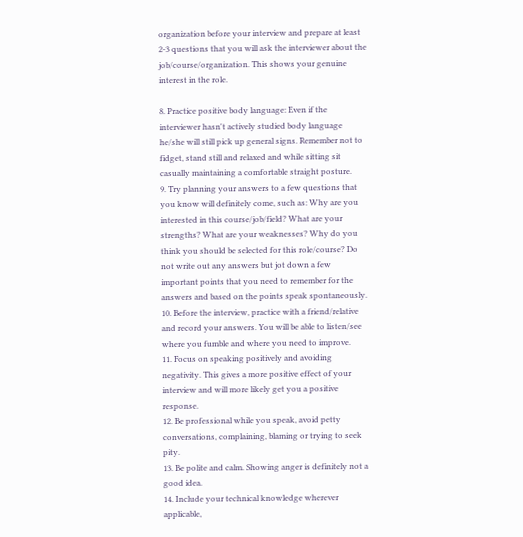organization before your interview and prepare at least 2-3 questions that you will ask the interviewer about the job/course/organization. This shows your genuine interest in the role.

8. Practice positive body language: Even if the interviewer hasn't actively studied body language he/she will still pick up general signs. Remember not to fidget, stand still and relaxed and while sitting sit casually maintaining a comfortable straight posture.
9. Try planning your answers to a few questions that you know will definitely come, such as: Why are you interested in this course/job/field? What are your strengths? What are your weaknesses? Why do you think you should be selected for this role/course? Do not write out any answers but jot down a few important points that you need to remember for the answers and based on the points speak spontaneously.
10. Before the interview, practice with a friend/relative and record your answers. You will be able to listen/see where you fumble and where you need to improve.
11. Focus on speaking positively and avoiding negativity. This gives a more positive effect of your interview and will more likely get you a positive response.
12. Be professional while you speak, avoid petty conversations, complaining, blaming or trying to seek pity.
13. Be polite and calm. Showing anger is definitely not a good idea.
14. Include your technical knowledge wherever applicable,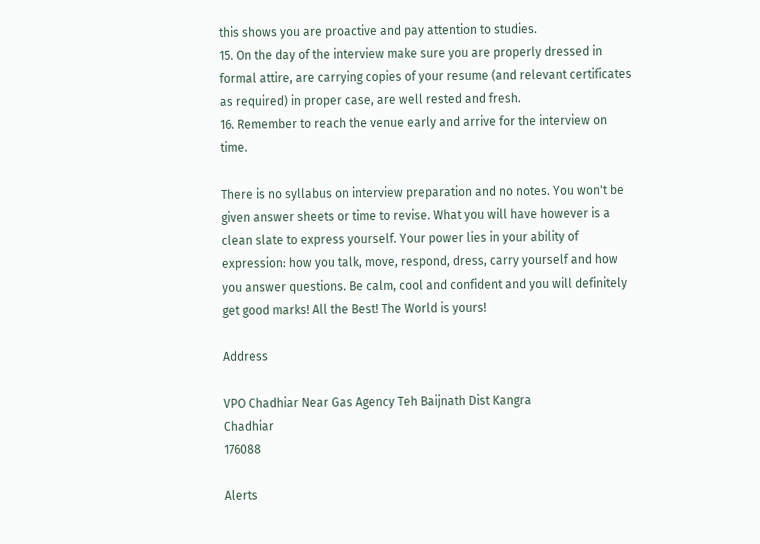this shows you are proactive and pay attention to studies.
15. On the day of the interview make sure you are properly dressed in formal attire, are carrying copies of your resume (and relevant certificates as required) in proper case, are well rested and fresh.
16. Remember to reach the venue early and arrive for the interview on time.

There is no syllabus on interview preparation and no notes. You won't be given answer sheets or time to revise. What you will have however is a clean slate to express yourself. Your power lies in your ability of expression: how you talk, move, respond, dress, carry yourself and how you answer questions. Be calm, cool and confident and you will definitely get good marks! All the Best! The World is yours!

Address

VPO Chadhiar Near Gas Agency Teh Baijnath Dist Kangra
Chadhiar
176088

Alerts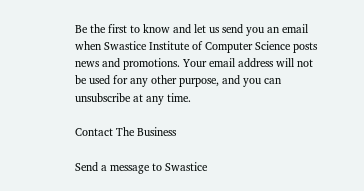Be the first to know and let us send you an email when Swastice Institute of Computer Science posts news and promotions. Your email address will not be used for any other purpose, and you can unsubscribe at any time.

Contact The Business

Send a message to Swastice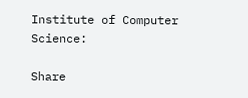Institute of Computer Science:

Share